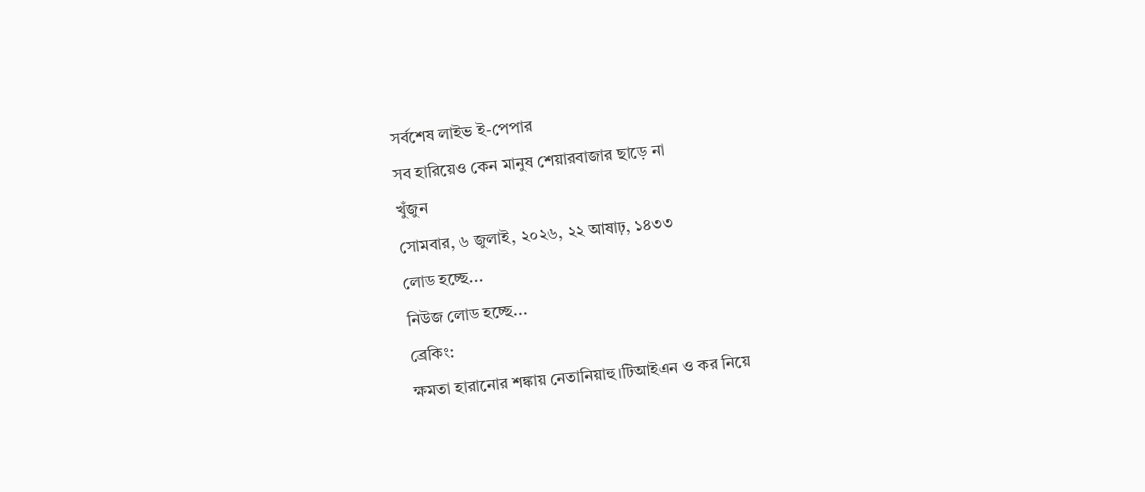সর্বশেষ লাইভ ই-পেপার
সব হারিয়েও কেন মানুষ শেয়ারবাজার ছাড়ে না
খুঁজুন
সোমবার, ৬ জুলাই, ২০২৬, ২২ আষাঢ়, ১৪৩৩
লোড হচ্ছে...
নিউজ লোড হচ্ছে...
ব্রেকিং:
ক্ষমতা হারানোর শঙ্কায় নেতানিয়াহু।টিআইএন ও কর নিয়ে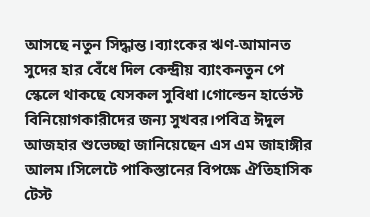আসছে নতুন সিদ্ধান্ত।ব্যাংকের ঋণ-আমানত সুদের হার বেঁধে দিল কেন্দ্রীয় ব্যাংকনতুন পে স্কেলে থাকছে যেসকল সুবিধা।গোল্ডেন হার্ভেস্ট বিনিয়োগকারীদের জন্য সুখবর।পবিত্র ঈদুল আজহার শুভেচ্ছা জানিয়েছেন এস এম জাহাঙ্গীর আলম।সিলেটে পাকিস্তানের বিপক্ষে ঐতিহাসিক টেস্ট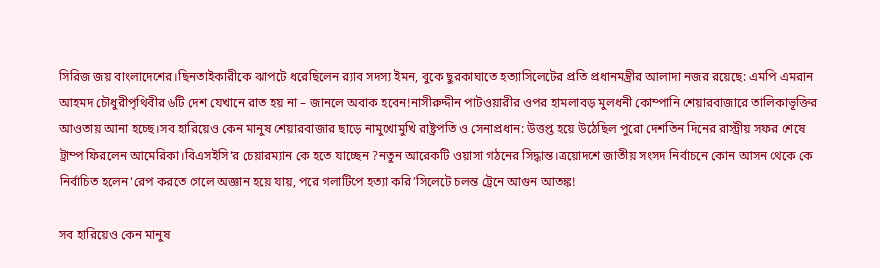সিরিজ জয় বাংলাদেশের।ছিনতাইকারীকে ঝাপটে ধরেছিলেন র‌্যাব সদস্য ইমন, বুকে ছুরকাঘাতে হত্যাসিলেটের প্রতি প্রধানমন্ত্রীর আলাদা নজর রয়েছে: এমপি এমরান আহমদ চৌধুরীপৃথিবীর ৬টি দেশ যেখানে রাত হয় না – জানলে অবাক হবেন!নাসীরুদ্দীন পাটওয়ারীর ওপর হামলাবড় মুলধনী কোম্পানি শেয়ারবাজারে তালিকাভূক্তির আওতায় আনা হচ্ছে।সব হারিয়েও কেন মানুষ শেয়ারবাজার ছাড়ে নামুখোমুখি রাষ্ট্রপতি ও সেনাপ্রধান: উত্তপ্ত হয়ে উঠেছিল পুরো দেশতিন দিনের রাস্ট্রীয় সফর শেষে ট্রাম্প ফিরলেন আমেরিকা।বিএসইসি‘র চেয়ারম্যান কে হতে যাচ্ছেন ?নতুন আরেকটি ওয়াসা গঠনের সিদ্ধান্ত।ত্রয়োদশে জাতীয় সংসদ নির্বাচনে কোন আসন থেকে কে নির্বাচিত হলেন‘রেপ করতে গেলে অজ্ঞান হয়ে যায়, পরে গলাটিপে হত্যা করি’সিলেটে চলন্ত ট্রেনে আগুন আতঙ্ক!

সব হারিয়েও কেন মানুষ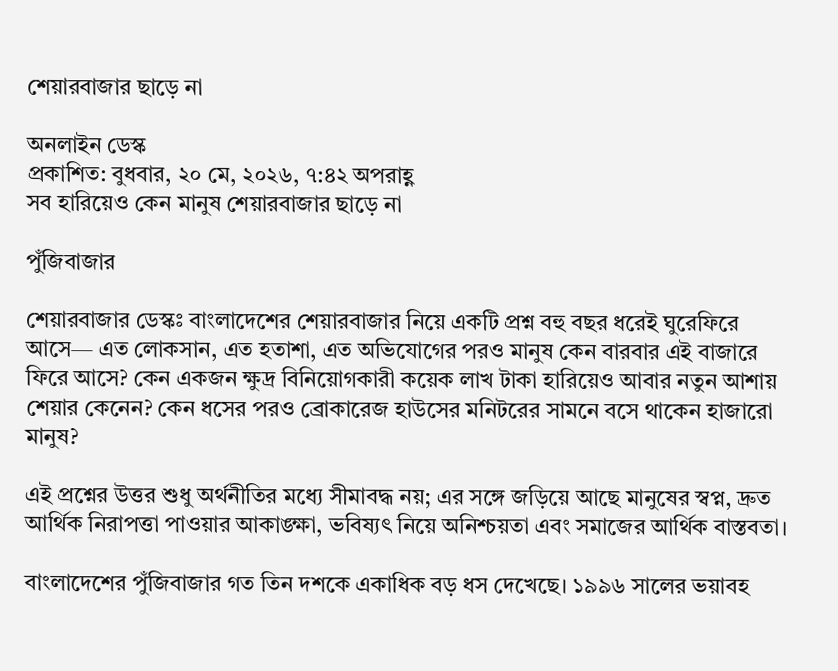শেয়ারবাজার ছাড়ে না

অনলাইন ডেস্ক
প্রকাশিত: বুধবার, ২০ মে, ২০২৬, ৭:৪২ অপরাহ্ণ
সব হারিয়েও কেন মানুষ শেয়ারবাজার ছাড়ে না

পুঁজিবাজার

শেয়ারবাজার ডেস্কঃ বাংলাদেশের শেয়ারবাজার নিয়ে একটি প্রশ্ন বহু বছর ধরেই ঘুরেফিরে আসে— এত লোকসান, এত হতাশা, এত অভিযোগের পরও মানুষ কেন বারবার এই বাজারে ফিরে আসে? কেন একজন ক্ষুদ্র বিনিয়োগকারী কয়েক লাখ টাকা হারিয়েও আবার নতুন আশায় শেয়ার কেনেন? কেন ধসের পরও ব্রোকারেজ হাউসের মনিটরের সামনে বসে থাকেন হাজারো মানুষ?

এই প্রশ্নের উত্তর শুধু অর্থনীতির মধ্যে সীমাবদ্ধ নয়; এর সঙ্গে জড়িয়ে আছে মানুষের স্বপ্ন, দ্রুত আর্থিক নিরাপত্তা পাওয়ার আকাঙ্ক্ষা, ভবিষ্যৎ নিয়ে অনিশ্চয়তা এবং সমাজের আর্থিক বাস্তবতা।

বাংলাদেশের পুঁজিবাজার গত তিন দশকে একাধিক বড় ধস দেখেছে। ১৯৯৬ সালের ভয়াবহ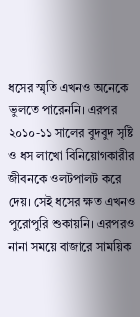ধসের স্মৃতি এখনও অনেকে ভুলতে পারেননি। এরপর ২০১০-১১ সালের বুদবুদ সৃষ্টি ও ধস লাখো বিনিয়োগকারীর জীবনকে ওলটপালট করে দেয়। সেই ধসের ক্ষত এখনও পুরোপুরি শুকায়নি। এরপরও নানা সময়ে বাজারে সাময়িক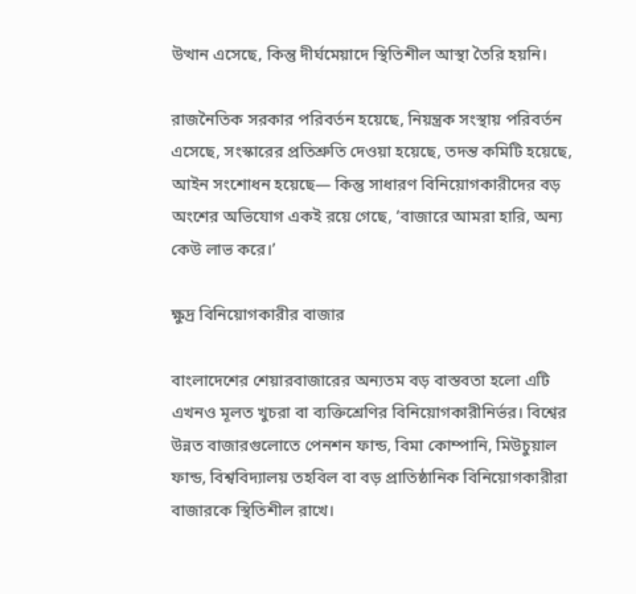উত্থান এসেছে, কিন্তু দীর্ঘমেয়াদে স্থিতিশীল আস্থা তৈরি হয়নি।

রাজনৈতিক সরকার পরিবর্তন হয়েছে, নিয়ন্ত্রক সংস্থায় পরিবর্তন এসেছে, সংস্কারের প্রতিশ্রুতি দেওয়া হয়েছে, তদন্ত কমিটি হয়েছে, আইন সংশোধন হয়েছে— কিন্তু সাধারণ বিনিয়োগকারীদের বড় অংশের অভিযোগ একই রয়ে গেছে, ‘বাজারে আমরা হারি, অন্য কেউ লাভ করে।’

ক্ষুদ্র বিনিয়োগকারীর বাজার

বাংলাদেশের শেয়ারবাজারের অন্যতম বড় বাস্তবতা হলো এটি এখনও মূলত খুচরা বা ব্যক্তিশ্রেণির বিনিয়োগকারীনির্ভর। বিশ্বের উন্নত বাজারগুলোতে পেনশন ফান্ড, বিমা কোম্পানি, মিউচুয়াল ফান্ড, বিশ্ববিদ্যালয় তহবিল বা বড় প্রাতিষ্ঠানিক বিনিয়োগকারীরা বাজারকে স্থিতিশীল রাখে।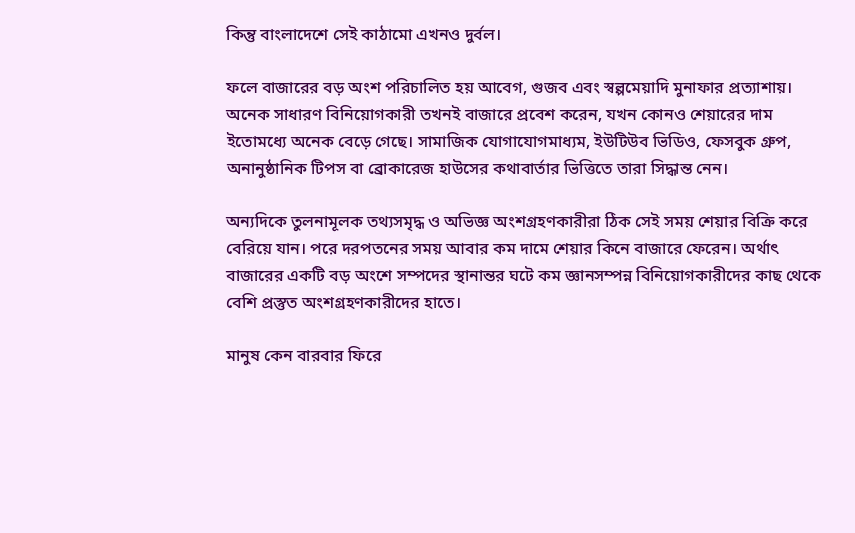কিন্তু বাংলাদেশে সেই কাঠামো এখনও দুর্বল।

ফলে বাজারের বড় অংশ পরিচালিত হয় আবেগ, গুজব এবং স্বল্পমেয়াদি মুনাফার প্রত্যাশায়। অনেক সাধারণ বিনিয়োগকারী তখনই বাজারে প্রবেশ করেন, যখন কোনও শেয়ারের দাম ইতোমধ্যে অনেক বেড়ে গেছে। সামাজিক যোগাযোগমাধ্যম, ইউটিউব ভিডিও, ফেসবুক গ্রুপ, অনানুষ্ঠানিক টিপস বা ব্রোকারেজ হাউসের কথাবার্তার ভিত্তিতে তারা সিদ্ধান্ত নেন।

অন্যদিকে তুলনামূলক তথ্যসমৃদ্ধ ও অভিজ্ঞ অংশগ্রহণকারীরা ঠিক সেই সময় শেয়ার বিক্রি করে বেরিয়ে যান। পরে দরপতনের সময় আবার কম দামে শেয়ার কিনে বাজারে ফেরেন। অর্থাৎ বাজারের একটি বড় অংশে সম্পদের স্থানান্তর ঘটে কম জ্ঞানসম্পন্ন বিনিয়োগকারীদের কাছ থেকে বেশি প্রস্তুত অংশগ্রহণকারীদের হাতে।

মানুষ কেন বারবার ফিরে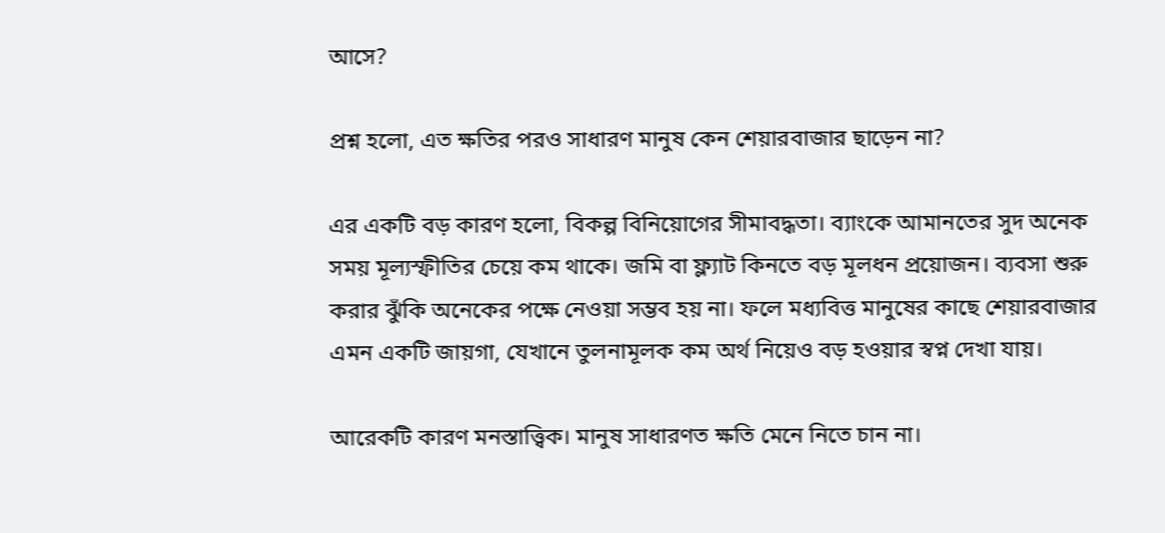আসে?

প্রশ্ন হলো, এত ক্ষতির পরও সাধারণ মানুষ কেন শেয়ারবাজার ছাড়েন না?

এর একটি বড় কারণ হলো, বিকল্প বিনিয়োগের সীমাবদ্ধতা। ব্যাংকে আমানতের সুদ অনেক সময় মূল্যস্ফীতির চেয়ে কম থাকে। জমি বা ফ্ল্যাট কিনতে বড় মূলধন প্রয়োজন। ব্যবসা শুরু করার ঝুঁকি অনেকের পক্ষে নেওয়া সম্ভব হয় না। ফলে মধ্যবিত্ত মানুষের কাছে শেয়ারবাজার এমন একটি জায়গা, যেখানে তুলনামূলক কম অর্থ নিয়েও বড় হওয়ার স্বপ্ন দেখা যায়।

আরেকটি কারণ মনস্তাত্ত্বিক। মানুষ সাধারণত ক্ষতি মেনে নিতে চান না।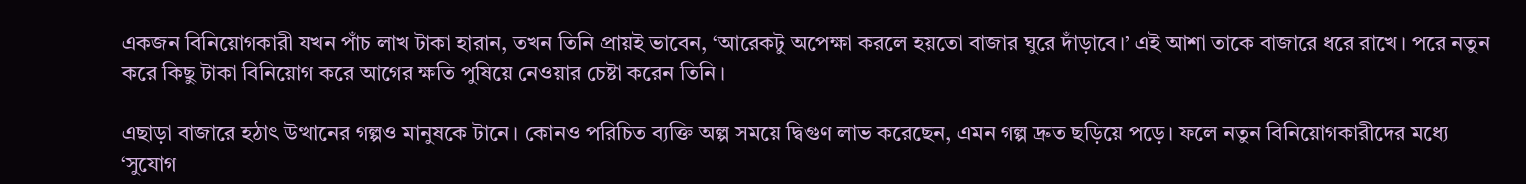একজন বিনিয়োগকারী যখন পাঁচ লাখ টাকা হারান, তখন তিনি প্রায়ই ভাবেন, ‘আরেকটু অপেক্ষা করলে হয়তো বাজার ঘুরে দাঁড়াবে।’ এই আশা তাকে বাজারে ধরে রাখে। পরে নতুন করে কিছু টাকা বিনিয়োগ করে আগের ক্ষতি পুষিয়ে নেওয়ার চেষ্টা করেন তিনি।

এছাড়া বাজারে হঠাৎ উত্থানের গল্পও মানুষকে টানে। কোনও পরিচিত ব্যক্তি অল্প সময়ে দ্বিগুণ লাভ করেছেন, এমন গল্প দ্রুত ছড়িয়ে পড়ে। ফলে নতুন বিনিয়োগকারীদের মধ্যে ‘সুযোগ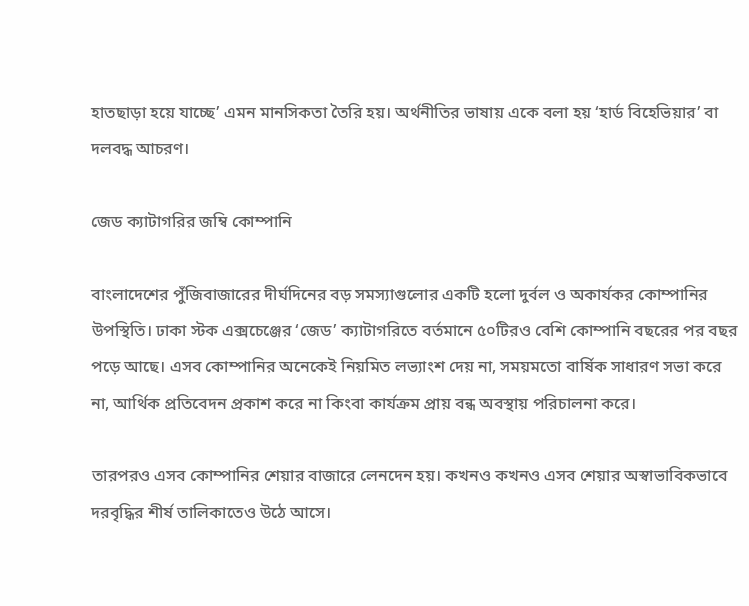হাতছাড়া হয়ে যাচ্ছে’ এমন মানসিকতা তৈরি হয়। অর্থনীতির ভাষায় একে বলা হয় ‘হার্ড বিহেভিয়ার’ বা দলবদ্ধ আচরণ।

জেড ক্যাটাগরির জম্বি কোম্পানি

বাংলাদেশের পুঁজিবাজারের দীর্ঘদিনের বড় সমস্যাগুলোর একটি হলো দুর্বল ও অকার্যকর কোম্পানির উপস্থিতি। ঢাকা স্টক এক্সচেঞ্জের ‘জেড’ ক্যাটাগরিতে বর্তমানে ৫০টিরও বেশি কোম্পানি বছরের পর বছর পড়ে আছে। এসব কোম্পানির অনেকেই নিয়মিত লভ্যাংশ দেয় না, সময়মতো বার্ষিক সাধারণ সভা করে না, আর্থিক প্রতিবেদন প্রকাশ করে না কিংবা কার্যক্রম প্রায় বন্ধ অবস্থায় পরিচালনা করে।

তারপরও এসব কোম্পানির শেয়ার বাজারে লেনদেন হয়। কখনও কখনও এসব শেয়ার অস্বাভাবিকভাবে দরবৃদ্ধির শীর্ষ তালিকাতেও উঠে আসে।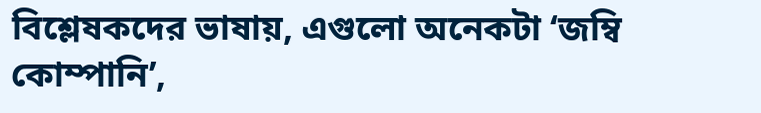বিশ্লেষকদের ভাষায়, এগুলো অনেকটা ‘জম্বি কোম্পানি’,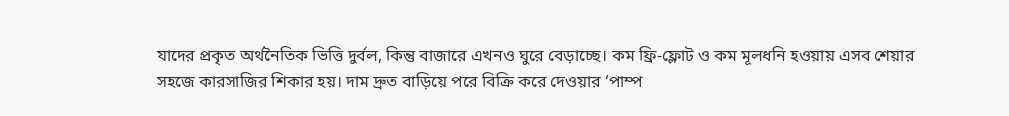যাদের প্রকৃত অর্থনৈতিক ভিত্তি দুর্বল, কিন্তু বাজারে এখনও ঘুরে বেড়াচ্ছে। কম ফ্রি-ফ্লোট ও কম মূলধনি হওয়ায় এসব শেয়ার সহজে কারসাজির শিকার হয়। দাম দ্রুত বাড়িয়ে পরে বিক্রি করে দেওয়ার ‘পাম্প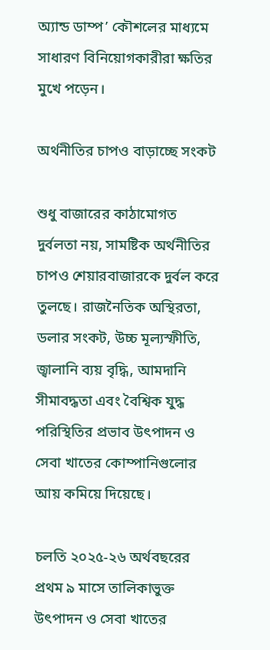অ্যান্ড ডাম্প’ কৌশলের মাধ্যমে সাধারণ বিনিয়োগকারীরা ক্ষতির মুখে পড়েন।

অর্থনীতির চাপও বাড়াচ্ছে সংকট

শুধু বাজারের কাঠামোগত দুর্বলতা নয়, সামষ্টিক অর্থনীতির চাপও শেয়ারবাজারকে দুর্বল করে তুলছে। রাজনৈতিক অস্থিরতা, ডলার সংকট, উচ্চ মূল্যস্ফীতি, জ্বালানি ব্যয় বৃদ্ধি, আমদানি সীমাবদ্ধতা এবং বৈশ্বিক যুদ্ধ পরিস্থিতির প্রভাব উৎপাদন ও সেবা খাতের কোম্পানিগুলোর আয় কমিয়ে দিয়েছে।

চলতি ২০২৫-২৬ অর্থবছরের প্রথম ৯ মাসে তালিকাভুক্ত উৎপাদন ও সেবা খাতের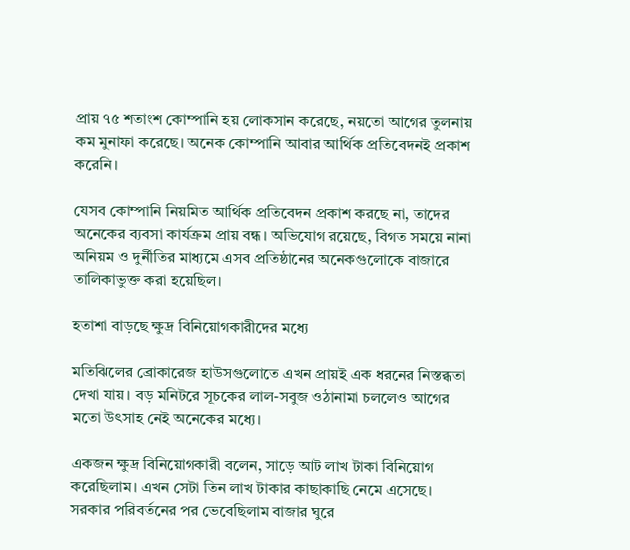প্রায় ৭৫ শতাংশ কোম্পানি হয় লোকসান করেছে, নয়তো আগের তুলনায় কম মুনাফা করেছে। অনেক কোম্পানি আবার আর্থিক প্রতিবেদনই প্রকাশ করেনি।

যেসব কোম্পানি নিয়মিত আর্থিক প্রতিবেদন প্রকাশ করছে না, তাদের অনেকের ব্যবসা কার্যক্রম প্রায় বন্ধ। অভিযোগ রয়েছে, বিগত সময়ে নানা অনিয়ম ও দুর্নীতির মাধ্যমে এসব প্রতিষ্ঠানের অনেকগুলোকে বাজারে তালিকাভুক্ত করা হয়েছিল।

হতাশা বাড়ছে ক্ষুদ্র বিনিয়োগকারীদের মধ্যে

মতিঝিলের ব্রোকারেজ হাউসগুলোতে এখন প্রায়ই এক ধরনের নিস্তব্ধতা দেখা যায়। বড় মনিটরে সূচকের লাল-সবুজ ওঠানামা চললেও আগের মতো উৎসাহ নেই অনেকের মধ্যে।

একজন ক্ষুদ্র বিনিয়োগকারী বলেন, সাড়ে আট লাখ টাকা বিনিয়োগ করেছিলাম। এখন সেটা তিন লাখ টাকার কাছাকাছি নেমে এসেছে। সরকার পরিবর্তনের পর ভেবেছিলাম বাজার ঘুরে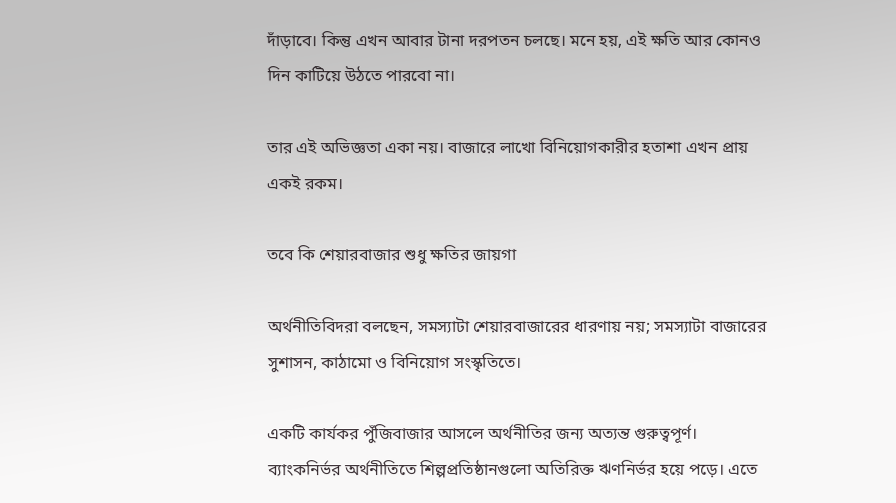দাঁড়াবে। কিন্তু এখন আবার টানা দরপতন চলছে। মনে হয়, এই ক্ষতি আর কোনও দিন কাটিয়ে উঠতে পারবো না।

তার এই অভিজ্ঞতা একা নয়। বাজারে লাখো বিনিয়োগকারীর হতাশা এখন প্রায় একই রকম।

তবে কি শেয়ারবাজার শুধু ক্ষতির জায়গা

অর্থনীতিবিদরা বলছেন, সমস্যাটা শেয়ারবাজারের ধারণায় নয়; সমস্যাটা বাজারের সুশাসন, কাঠামো ও বিনিয়োগ সংস্কৃতিতে।

একটি কার্যকর পুঁজিবাজার আসলে অর্থনীতির জন্য অত্যন্ত গুরুত্বপূর্ণ। ব্যাংকনির্ভর অর্থনীতিতে শিল্পপ্রতিষ্ঠানগুলো অতিরিক্ত ঋণনির্ভর হয়ে পড়ে। এতে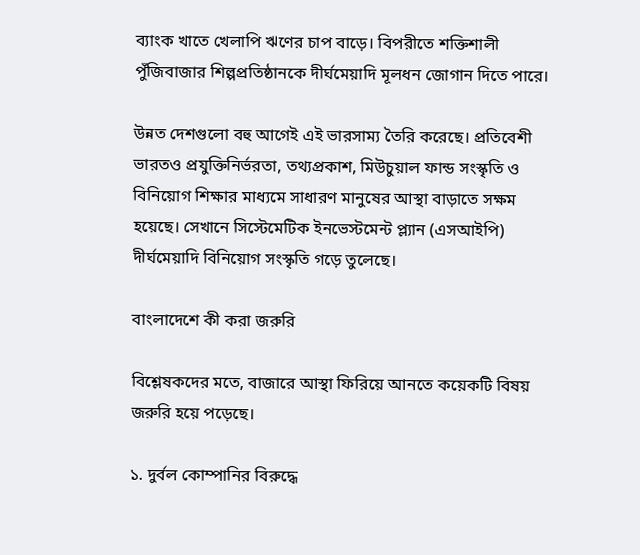ব্যাংক খাতে খেলাপি ঋণের চাপ বাড়ে। বিপরীতে শক্তিশালী পুঁজিবাজার শিল্পপ্রতিষ্ঠানকে দীর্ঘমেয়াদি মূলধন জোগান দিতে পারে।

উন্নত দেশগুলো বহু আগেই এই ভারসাম্য তৈরি করেছে। প্রতিবেশী ভারতও প্রযুক্তিনির্ভরতা, তথ্যপ্রকাশ, মিউচুয়াল ফান্ড সংস্কৃতি ও বিনিয়োগ শিক্ষার মাধ্যমে সাধারণ মানুষের আস্থা বাড়াতে সক্ষম হয়েছে। সেখানে সিস্টেমেটিক ইনভেস্টমেন্ট প্ল্যান (এসআইপি) দীর্ঘমেয়াদি বিনিয়োগ সংস্কৃতি গড়ে তুলেছে।

বাংলাদেশে কী করা জরুরি

বিশ্লেষকদের মতে, বাজারে আস্থা ফিরিয়ে আনতে কয়েকটি বিষয় জরুরি হয়ে পড়েছে।

১. দুর্বল কোম্পানির বিরুদ্ধে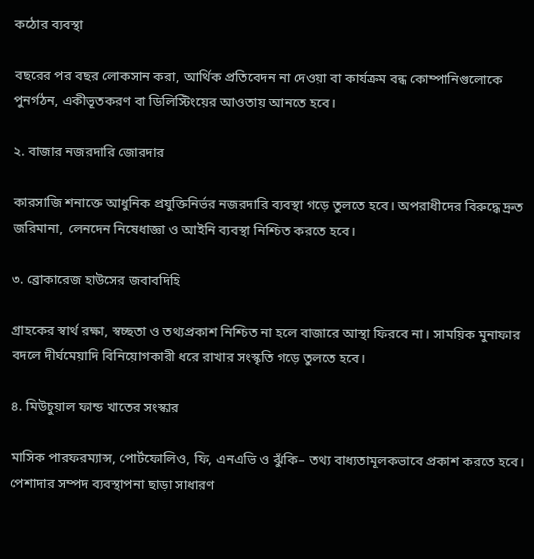কঠোর ব্যবস্থা

বছরের পর বছর লোকসান করা, আর্থিক প্রতিবেদন না দেওয়া বা কার্যক্রম বন্ধ কোম্পানিগুলোকে পুনর্গঠন, একীভূতকরণ বা ডিলিস্টিংয়ের আওতায় আনতে হবে।

২. বাজার নজরদারি জোরদার

কারসাজি শনাক্তে আধুনিক প্রযুক্তিনির্ভর নজরদারি ব্যবস্থা গড়ে তুলতে হবে। অপরাধীদের বিরুদ্ধে দ্রুত জরিমানা, লেনদেন নিষেধাজ্ঞা ও আইনি ব্যবস্থা নিশ্চিত করতে হবে।

৩. ব্রোকারেজ হাউসের জবাবদিহি

গ্রাহকের স্বার্থ রক্ষা, স্বচ্ছতা ও তথ্যপ্রকাশ নিশ্চিত না হলে বাজারে আস্থা ফিরবে না। সাময়িক মুনাফার বদলে দীর্ঘমেয়াদি বিনিয়োগকারী ধরে রাখার সংস্কৃতি গড়ে তুলতে হবে।

৪. মিউচুয়াল ফান্ড খাতের সংস্কার

মাসিক পারফরম্যান্স, পোর্টফোলিও, ফি, এনএভি ও ঝুঁকি– তথ্য বাধ্যতামূলকভাবে প্রকাশ করতে হবে। পেশাদার সম্পদ ব্যবস্থাপনা ছাড়া সাধারণ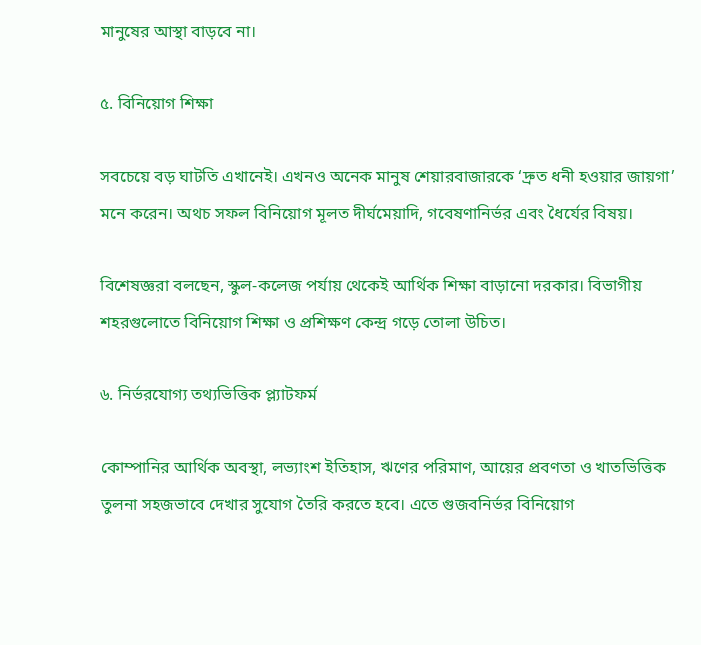মানুষের আস্থা বাড়বে না।

৫. বিনিয়োগ শিক্ষা

সবচেয়ে বড় ঘাটতি এখানেই। এখনও অনেক মানুষ শেয়ারবাজারকে ‘দ্রুত ধনী হওয়ার জায়গা’ মনে করেন। অথচ সফল বিনিয়োগ মূলত দীর্ঘমেয়াদি, গবেষণানির্ভর এবং ধৈর্যের বিষয়।

বিশেষজ্ঞরা বলছেন, স্কুল-কলেজ পর্যায় থেকেই আর্থিক শিক্ষা বাড়ানো দরকার। বিভাগীয় শহরগুলোতে বিনিয়োগ শিক্ষা ও প্রশিক্ষণ কেন্দ্র গড়ে তোলা উচিত।

৬. নির্ভরযোগ্য তথ্যভিত্তিক প্ল্যাটফর্ম

কোম্পানির আর্থিক অবস্থা, লভ্যাংশ ইতিহাস, ঋণের পরিমাণ, আয়ের প্রবণতা ও খাতভিত্তিক তুলনা সহজভাবে দেখার সুযোগ তৈরি করতে হবে। এতে গুজবনির্ভর বিনিয়োগ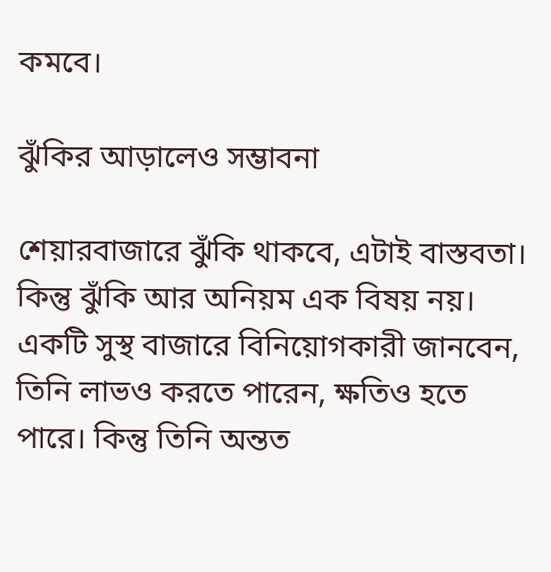কমবে।

ঝুঁকির আড়ালেও সম্ভাবনা

শেয়ারবাজারে ঝুঁকি থাকবে, এটাই বাস্তবতা। কিন্তু ঝুঁকি আর অনিয়ম এক বিষয় নয়। একটি সুস্থ বাজারে বিনিয়োগকারী জানবেন, তিনি লাভও করতে পারেন, ক্ষতিও হতে পারে। কিন্তু তিনি অন্তত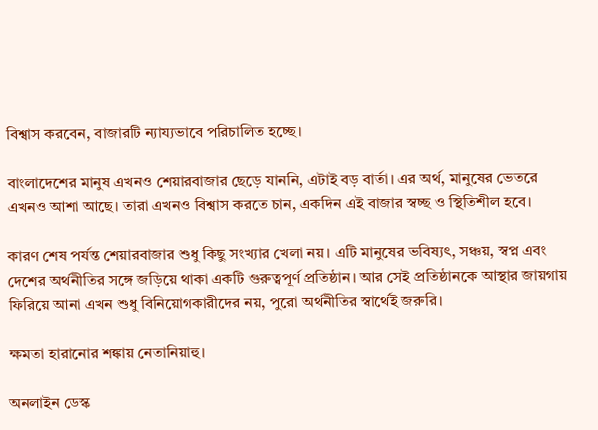বিশ্বাস করবেন, বাজারটি ন্যায্যভাবে পরিচালিত হচ্ছে।

বাংলাদেশের মানুষ এখনও শেয়ারবাজার ছেড়ে যাননি, এটাই বড় বার্তা। এর অর্থ, মানুষের ভেতরে এখনও আশা আছে। তারা এখনও বিশ্বাস করতে চান, একদিন এই বাজার স্বচ্ছ ও স্থিতিশীল হবে।

কারণ শেষ পর্যন্ত শেয়ারবাজার শুধু কিছু সংখ্যার খেলা নয়। এটি মানুষের ভবিষ্যৎ, সঞ্চয়, স্বপ্ন এবং দেশের অর্থনীতির সঙ্গে জড়িয়ে থাকা একটি গুরুত্বপূর্ণ প্রতিষ্ঠান। আর সেই প্রতিষ্ঠানকে আস্থার জায়গায় ফিরিয়ে আনা এখন শুধু বিনিয়োগকারীদের নয়, পুরো অর্থনীতির স্বার্থেই জরুরি।

ক্ষমতা হারানোর শঙ্কায় নেতানিয়াহু।

অনলাইন ডেস্ক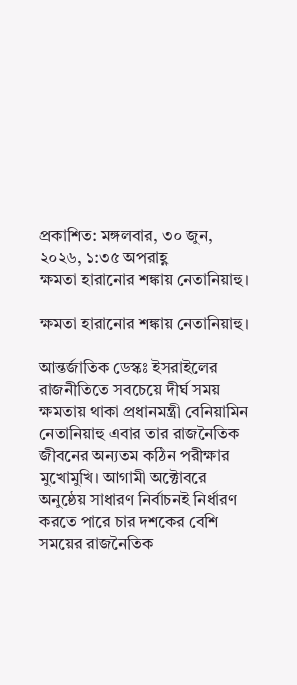প্রকাশিত: মঙ্গলবার, ৩০ জুন, ২০২৬, ১:৩৫ অপরাহ্ণ
ক্ষমতা হারানোর শঙ্কায় নেতানিয়াহু।

ক্ষমতা হারানোর শঙ্কায় নেতানিয়াহু।

আন্তর্জাতিক ডেস্কঃ ইসরাইলের রাজনীতিতে সবচেয়ে দীর্ঘ সময় ক্ষমতায় থাকা প্রধানমন্ত্রী বেনিয়ামিন নেতানিয়াহু এবার তার রাজনৈতিক জীবনের অন্যতম কঠিন পরীক্ষার মুখোমুখি। আগামী অক্টোবরে অনুষ্ঠেয় সাধারণ নির্বাচনই নির্ধারণ করতে পারে চার দশকের বেশি সময়ের রাজনৈতিক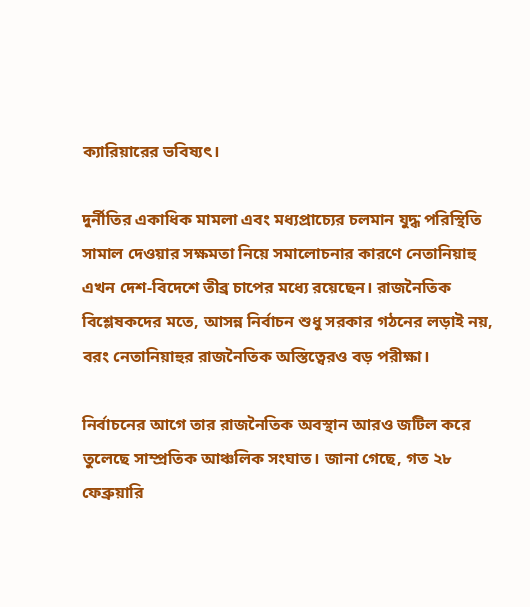ক্যারিয়ারের ভবিষ্যৎ।

দুর্নীতির একাধিক মামলা এবং মধ্যপ্রাচ্যের চলমান যুদ্ধ পরিস্থিতি সামাল দেওয়ার সক্ষমতা নিয়ে সমালোচনার কারণে নেতানিয়াহু এখন দেশ-বিদেশে তীব্র চাপের মধ্যে রয়েছেন। রাজনৈতিক বিশ্লেষকদের মতে, আসন্ন নির্বাচন শুধু সরকার গঠনের লড়াই নয়, বরং নেতানিয়াহুর রাজনৈতিক অস্তিত্বেরও বড় পরীক্ষা।

নির্বাচনের আগে তার রাজনৈতিক অবস্থান আরও জটিল করে তুলেছে সাম্প্রতিক আঞ্চলিক সংঘাত। জানা গেছে, গত ২৮ ফেব্রুয়ারি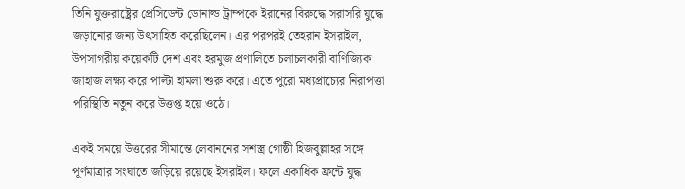তিনি যুক্তরাষ্ট্রের প্রেসিডেন্ট ডোনাল্ড ট্রাম্পকে ইরানের বিরুদ্ধে সরাসরি যুদ্ধে জড়ানোর জন্য উৎসাহিত করেছিলেন। এর পরপরই তেহরান ইসরাইল, উপসাগরীয় কয়েকটি দেশ এবং হরমুজ প্রণালিতে চলাচলকারী বাণিজ্যিক জাহাজ লক্ষ্য করে পাল্টা হামলা শুরু করে। এতে পুরো মধ্যপ্রাচ্যের নিরাপত্তা পরিস্থিতি নতুন করে উত্তপ্ত হয়ে ওঠে।

একই সময়ে উত্তরের সীমান্তে লেবাননের সশস্ত্র গোষ্ঠী হিজবুল্লাহর সঙ্গে পূর্ণমাত্রার সংঘাতে জড়িয়ে রয়েছে ইসরাইল। ফলে একাধিক ফ্রন্টে যুদ্ধ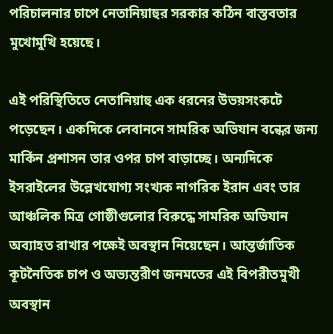পরিচালনার চাপে নেতানিয়াহুর সরকার কঠিন বাস্তবতার মুখোমুখি হয়েছে।

এই পরিস্থিতিতে নেতানিয়াহু এক ধরনের উভয়সংকটে পড়েছেন। একদিকে লেবাননে সামরিক অভিযান বন্ধের জন্য মার্কিন প্রশাসন তার ওপর চাপ বাড়াচ্ছে। অন্যদিকে ইসরাইলের উল্লেখযোগ্য সংখ্যক নাগরিক ইরান এবং তার আঞ্চলিক মিত্র গোষ্ঠীগুলোর বিরুদ্ধে সামরিক অভিযান অব্যাহত রাখার পক্ষেই অবস্থান নিয়েছেন। আন্তর্জাতিক কূটনৈতিক চাপ ও অভ্যন্তরীণ জনমতের এই বিপরীতমুখী অবস্থান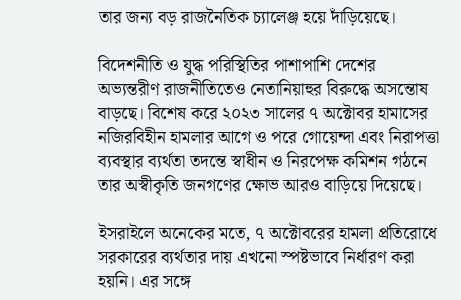তার জন্য বড় রাজনৈতিক চ্যালেঞ্জ হয়ে দাঁড়িয়েছে।

বিদেশনীতি ও যুদ্ধ পরিস্থিতির পাশাপাশি দেশের অভ্যন্তরীণ রাজনীতিতেও নেতানিয়াহুর বিরুদ্ধে অসন্তোষ বাড়ছে। বিশেষ করে ২০২৩ সালের ৭ অক্টোবর হামাসের নজিরবিহীন হামলার আগে ও পরে গোয়েন্দা এবং নিরাপত্তা ব্যবস্থার ব্যর্থতা তদন্তে স্বাধীন ও নিরপেক্ষ কমিশন গঠনে তার অস্বীকৃতি জনগণের ক্ষোভ আরও বাড়িয়ে দিয়েছে।

ইসরাইলে অনেকের মতে, ৭ অক্টোবরের হামলা প্রতিরোধে সরকারের ব্যর্থতার দায় এখনো স্পষ্টভাবে নির্ধারণ করা হয়নি। এর সঙ্গে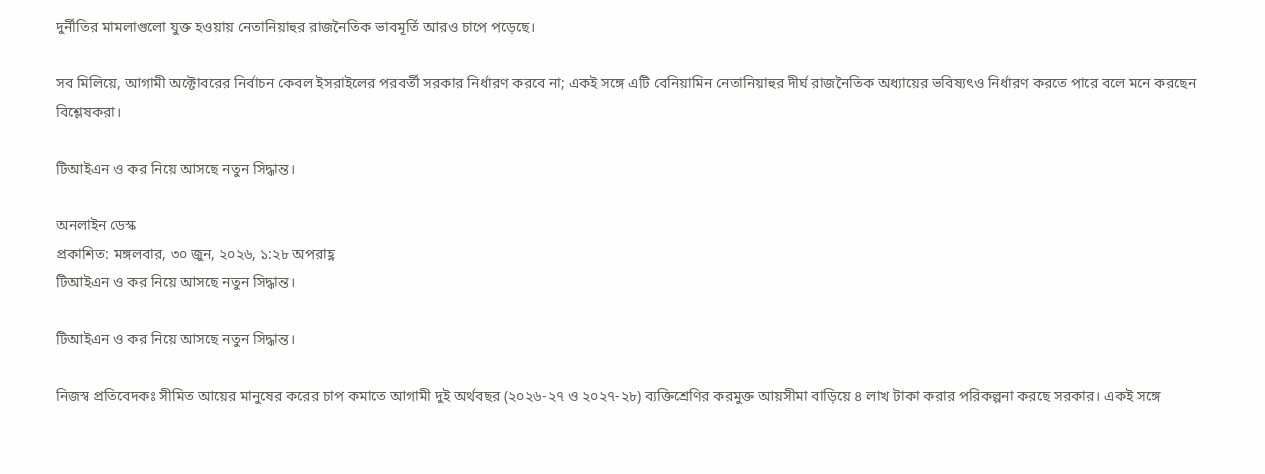দুর্নীতির মামলাগুলো যুক্ত হওয়ায় নেতানিয়াহুর রাজনৈতিক ভাবমূর্তি আরও চাপে পড়েছে।

সব মিলিয়ে, আগামী অক্টোবরের নির্বাচন কেবল ইসরাইলের পরবর্তী সরকার নির্ধারণ করবে না; একই সঙ্গে এটি বেনিয়ামিন নেতানিয়াহুর দীর্ঘ রাজনৈতিক অধ্যায়ের ভবিষ্যৎও নির্ধারণ করতে পারে বলে মনে করছেন বিশ্লেষকরা।

টিআইএন ও কর নিয়ে আসছে নতুন সিদ্ধান্ত।

অনলাইন ডেস্ক
প্রকাশিত: মঙ্গলবার, ৩০ জুন, ২০২৬, ১:২৮ অপরাহ্ণ
টিআইএন ও কর নিয়ে আসছে নতুন সিদ্ধান্ত।

টিআইএন ও কর নিয়ে আসছে নতুন সিদ্ধান্ত।

নিজস্ব প্রতিবেদকঃ সীমিত আয়ের মানুষের করের চাপ কমাতে আগামী দুই অর্থবছর (২০২৬-২৭ ও ২০২৭-২৮) ব্যক্তিশ্রেণির করমুক্ত আয়সীমা বাড়িয়ে ৪ লাখ টাকা করার পরিকল্পনা করছে সরকার। একই সঙ্গে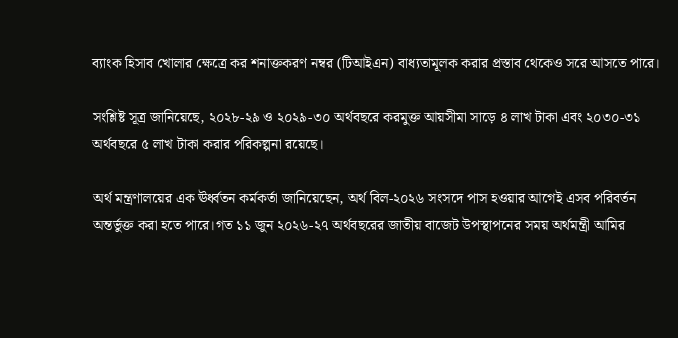ব্যাংক হিসাব খোলার ক্ষেত্রে কর শনাক্তকরণ নম্বর (টিআইএন) বাধ্যতামূলক করার প্রস্তাব থেকেও সরে আসতে পারে।

সংশ্লিষ্ট সূত্র জানিয়েছে, ২০২৮-২৯ ও ২০২৯-৩০ অর্থবছরে করমুক্ত আয়সীমা সাড়ে ৪ লাখ টাকা এবং ২০৩০-৩১ অর্থবছরে ৫ লাখ টাকা করার পরিকল্পনা রয়েছে।

অর্থ মন্ত্রণালয়ের এক ঊর্ধ্বতন কর্মকর্তা জানিয়েছেন, অর্থ বিল-২০২৬ সংসদে পাস হওয়ার আগেই এসব পরিবর্তন অন্তর্ভুক্ত করা হতে পারে।গত ১১ জুন ২০২৬-২৭ অর্থবছরের জাতীয় বাজেট উপস্থাপনের সময় অর্থমন্ত্রী আমির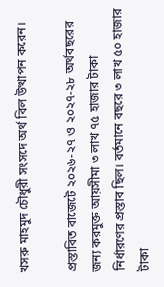খসরু মাহমুদ চৌধুরী সংসদে অর্থ বিল উত্থাপন করেন।

প্রস্তাবিত বাজেটে ২০২৬-২৭ ও ২০২৭-২৮ অর্থবছরের জন্য করমুক্ত আয়সীমা ৩ লাখ ৭৫ হাজার টাকা নির্ধারণের প্রস্তাব ছিল। বর্তমানে বছরে ৩ লাখ ৫০ হাজার টাকা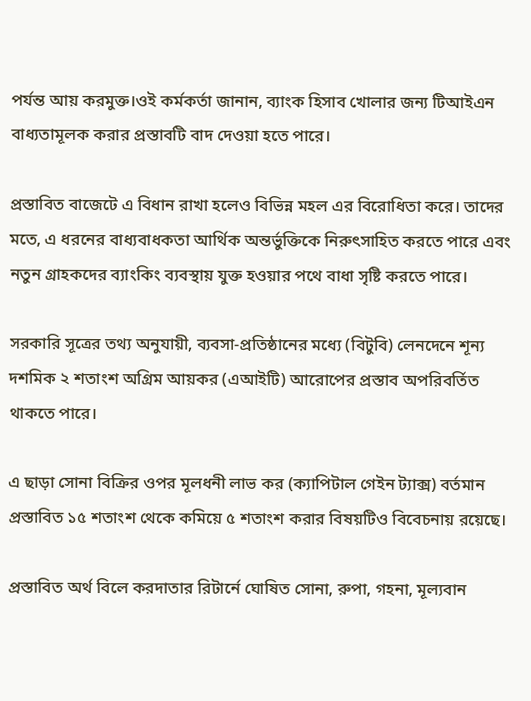পর্যন্ত আয় করমুক্ত।ওই কর্মকর্তা জানান, ব্যাংক হিসাব খোলার জন্য টিআইএন বাধ্যতামূলক করার প্রস্তাবটি বাদ দেওয়া হতে পারে।

প্রস্তাবিত বাজেটে এ বিধান রাখা হলেও বিভিন্ন মহল এর বিরোধিতা করে। তাদের মতে, এ ধরনের বাধ্যবাধকতা আর্থিক অন্তর্ভুক্তিকে নিরুৎসাহিত করতে পারে এবং নতুন গ্রাহকদের ব্যাংকিং ব্যবস্থায় যুক্ত হওয়ার পথে বাধা সৃষ্টি করতে পারে।

সরকারি সূত্রের তথ্য অনুযায়ী, ব্যবসা-প্রতিষ্ঠানের মধ্যে (বিটুবি) লেনদেনে শূন্য দশমিক ২ শতাংশ অগ্রিম আয়কর (এআইটি) আরোপের প্রস্তাব অপরিবর্তিত থাকতে পারে।

এ ছাড়া সোনা বিক্রির ওপর মূলধনী লাভ কর (ক্যাপিটাল গেইন ট্যাক্স) বর্তমান প্রস্তাবিত ১৫ শতাংশ থেকে কমিয়ে ৫ শতাংশ করার বিষয়টিও বিবেচনায় রয়েছে।

প্রস্তাবিত অর্থ বিলে করদাতার রিটার্নে ঘোষিত সোনা, রুপা, গহনা, মূল্যবান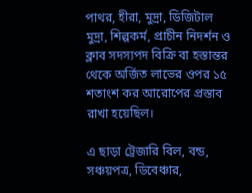পাথর, হীরা, মুদ্রা, ডিজিটাল মুদ্রা, শিল্পকর্ম, প্রাচীন নিদর্শন ও ক্লাব সদস্যপদ বিক্রি বা হস্তান্তর থেকে অর্জিত লাভের ওপর ১৫ শতাংশ কর আরোপের প্রস্তাব রাখা হয়েছিল।

এ ছাড়া ট্রেজারি বিল, বন্ড, সঞ্চয়পত্র, ডিবেঞ্চার,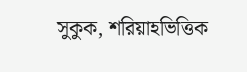সুকুক, শরিয়াহভিত্তিক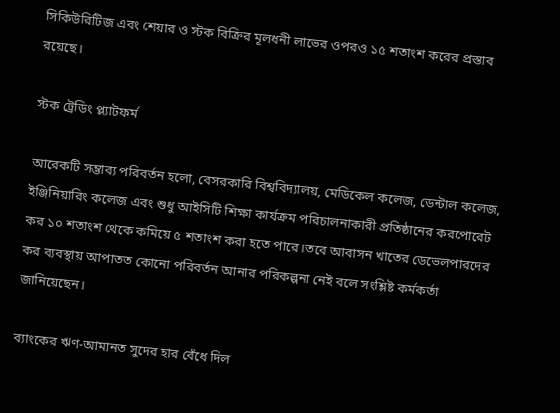সিকিউরিটিজ এবং শেয়ার ও স্টক বিক্রির মূলধনী লাভের ওপরও ১৫ শতাংশ করের প্রস্তাব রয়েছে।

স্টক ট্রেডিং প্ল্যাটফর্ম

আরেকটি সম্ভাব্য পরিবর্তন হলো, বেসরকারি বিশ্ববিদ্যালয়, মেডিকেল কলেজ, ডেন্টাল কলেজ, ইঞ্জিনিয়ারিং কলেজ এবং শুধু আইসিটি শিক্ষা কার্যক্রম পরিচালনাকারী প্রতিষ্ঠানের করপোরেট কর ১০ শতাংশ থেকে কমিয়ে ৫ শতাংশ করা হতে পারে।তবে আবাসন খাতের ডেভেলপারদের কর ব্যবস্থায় আপাতত কোনো পরিবর্তন আনার পরিকল্পনা নেই বলে সংশ্লিষ্ট কর্মকর্তা জানিয়েছেন।

ব্যাংকের ঋণ-আমানত সুদের হার বেঁধে দিল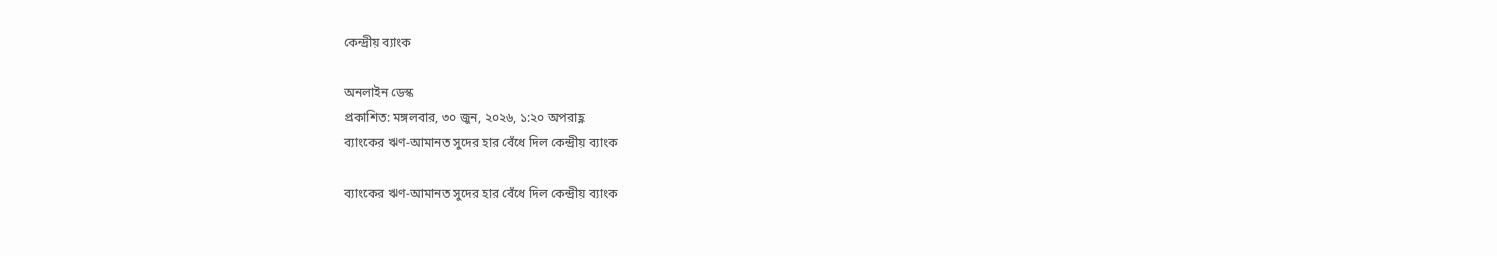কেন্দ্রীয় ব্যাংক

অনলাইন ডেস্ক
প্রকাশিত: মঙ্গলবার, ৩০ জুন, ২০২৬, ১:২০ অপরাহ্ণ
ব্যাংকের ঋণ-আমানত সুদের হার বেঁধে দিল কেন্দ্রীয় ব্যাংক

ব্যাংকের ঋণ-আমানত সুদের হার বেঁধে দিল কেন্দ্রীয় ব্যাংক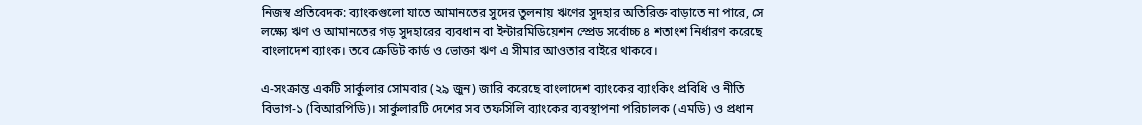নিজস্ব প্রতিবেদক: ব্যাংকগুলো যাতে আমানতের সুদের তুলনায় ঋণের সুদহার অতিরিক্ত বাড়াতে না পারে, সে লক্ষ্যে ঋণ ও আমানতের গড় সুদহারের ব্যবধান বা ইন্টারমিডিয়েশন স্প্রেড সর্বোচ্চ ৪ শতাংশ নির্ধারণ করেছে বাংলাদেশ ব্যাংক। তবে ক্রেডিট কার্ড ও ভোক্তা ঋণ এ সীমার আওতার বাইরে থাকবে।

এ-সংক্রান্ত একটি সার্কুলার সোমবার (২৯ জুন) জারি করেছে বাংলাদেশ ব্যাংকের ব্যাংকিং প্রবিধি ও নীতি বিভাগ-১ (বিআরপিডি)। সার্কুলারটি দেশের সব তফসিলি ব্যাংকের ব্যবস্থাপনা পরিচালক (এমডি) ও প্রধান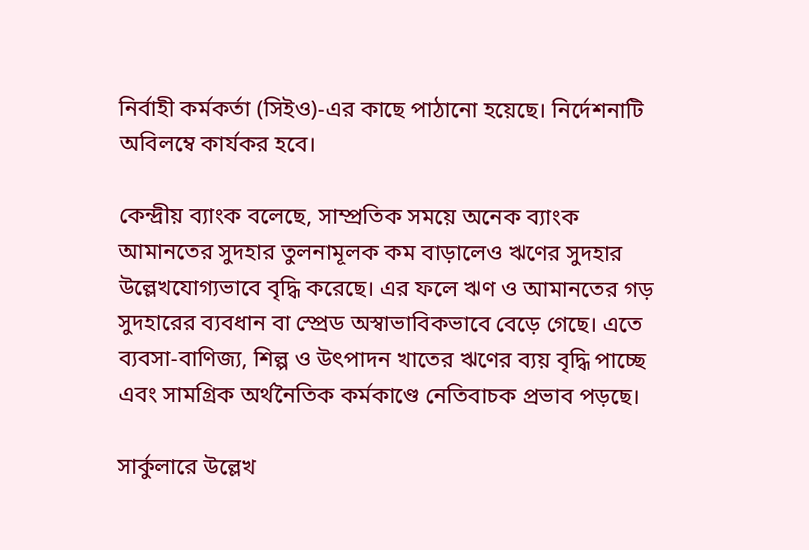নির্বাহী কর্মকর্তা (সিইও)-এর কাছে পাঠানো হয়েছে। নির্দেশনাটি অবিলম্বে কার্যকর হবে।

কেন্দ্রীয় ব্যাংক বলেছে, সাম্প্রতিক সময়ে অনেক ব্যাংক আমানতের সুদহার তুলনামূলক কম বাড়ালেও ঋণের সুদহার উল্লেখযোগ্যভাবে বৃদ্ধি করেছে। এর ফলে ঋণ ও আমানতের গড় সুদহারের ব্যবধান বা স্প্রেড অস্বাভাবিকভাবে বেড়ে গেছে। এতে ব্যবসা-বাণিজ্য, শিল্প ও উৎপাদন খাতের ঋণের ব্যয় বৃদ্ধি পাচ্ছে এবং সামগ্রিক অর্থনৈতিক কর্মকাণ্ডে নেতিবাচক প্রভাব পড়ছে।

সার্কুলারে উল্লেখ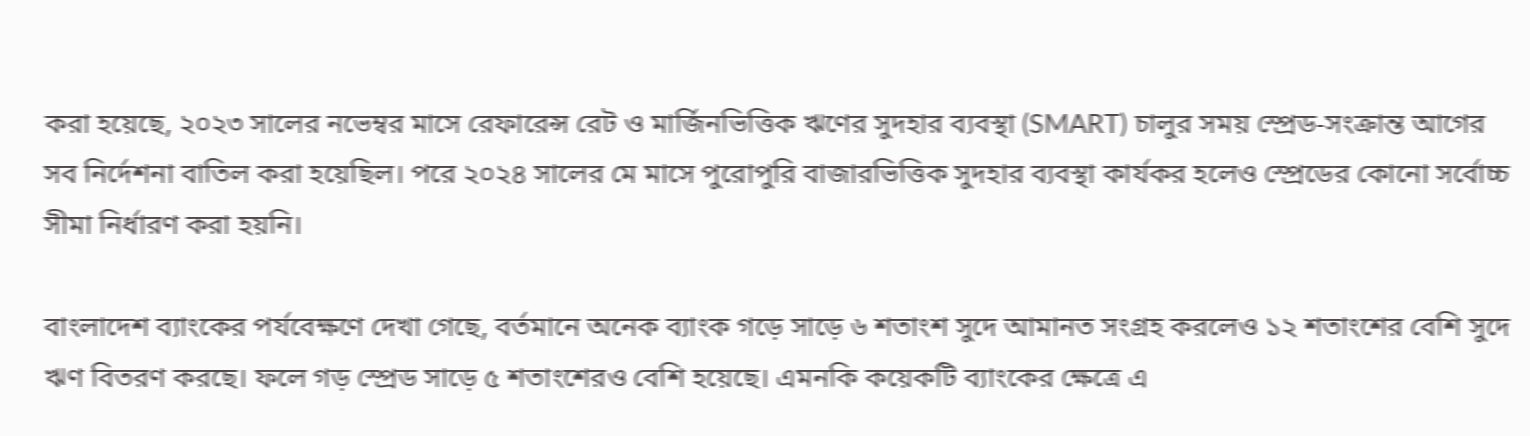করা হয়েছে, ২০২৩ সালের নভেম্বর মাসে রেফারেন্স রেট ও মার্জিনভিত্তিক ঋণের সুদহার ব্যবস্থা (SMART) চালুর সময় স্প্রেড-সংক্রান্ত আগের সব নির্দেশনা বাতিল করা হয়েছিল। পরে ২০২৪ সালের মে মাসে পুরোপুরি বাজারভিত্তিক সুদহার ব্যবস্থা কার্যকর হলেও স্প্রেডের কোনো সর্বোচ্চ সীমা নির্ধারণ করা হয়নি।

বাংলাদেশ ব্যাংকের পর্যবেক্ষণে দেখা গেছে, বর্তমানে অনেক ব্যাংক গড়ে সাড়ে ৬ শতাংশ সুদে আমানত সংগ্রহ করলেও ১২ শতাংশের বেশি সুদে ঋণ বিতরণ করছে। ফলে গড় স্প্রেড সাড়ে ৫ শতাংশেরও বেশি হয়েছে। এমনকি কয়েকটি ব্যাংকের ক্ষেত্রে এ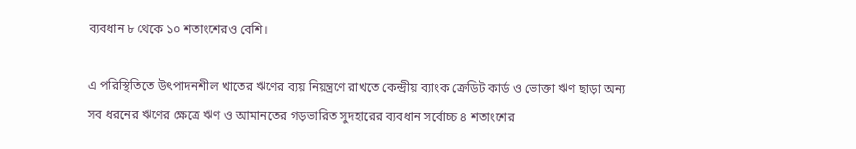ব্যবধান ৮ থেকে ১০ শতাংশেরও বেশি।

এ পরিস্থিতিতে উৎপাদনশীল খাতের ঋণের ব্যয় নিয়ন্ত্রণে রাখতে কেন্দ্রীয় ব্যাংক ক্রেডিট কার্ড ও ভোক্তা ঋণ ছাড়া অন্য সব ধরনের ঋণের ক্ষেত্রে ঋণ ও আমানতের গড়ভারিত সুদহারের ব্যবধান সর্বোচ্চ ৪ শতাংশের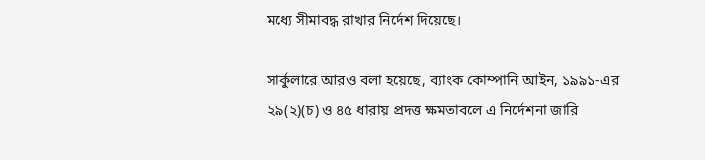মধ্যে সীমাবদ্ধ রাখার নির্দেশ দিয়েছে।

সার্কুলারে আরও বলা হয়েছে, ব্যাংক কোম্পানি আইন, ১৯৯১-এর ২৯(২)(চ) ও ৪৫ ধারায় প্রদত্ত ক্ষমতাবলে এ নির্দেশনা জারি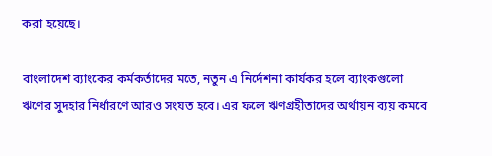করা হয়েছে।

বাংলাদেশ ব্যাংকের কর্মকর্তাদের মতে, নতুন এ নির্দেশনা কার্যকর হলে ব্যাংকগুলো ঋণের সুদহার নির্ধারণে আরও সংযত হবে। এর ফলে ঋণগ্রহীতাদের অর্থায়ন ব্যয় কমবে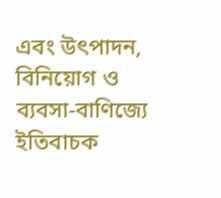এবং উৎপাদন, বিনিয়োগ ও ব্যবসা-বাণিজ্যে ইতিবাচক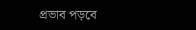প্রভাব পড়বে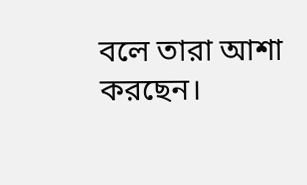বলে তারা আশা করছেন।